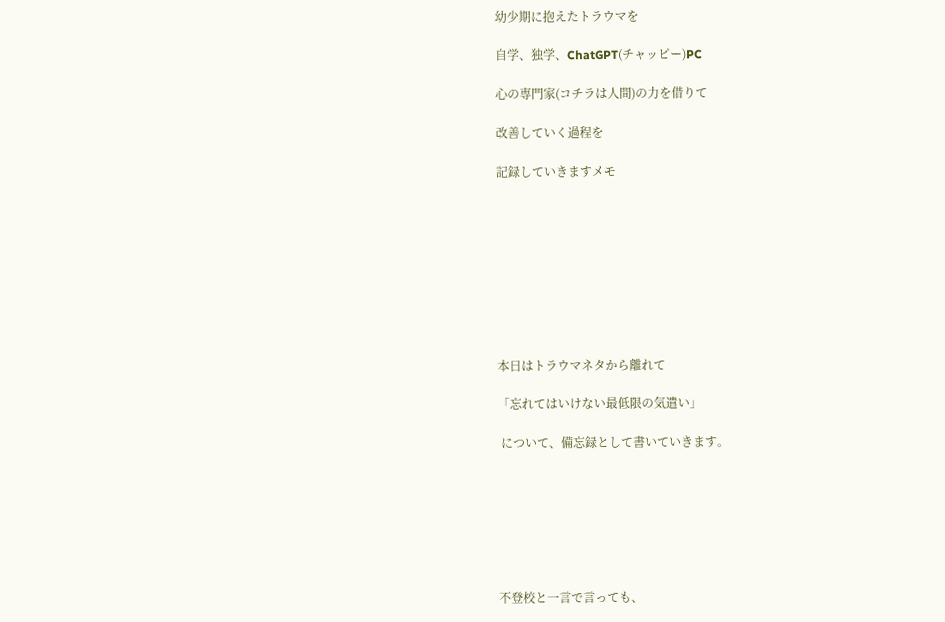幼少期に抱えたトラウマを

自学、独学、ChatGPT(チャッピー)PC

心の専門家(コチラは人間)の力を借りて

改善していく過程を

記録していきますメモ









本日はトラウマネタから離れて

「忘れてはいけない最低限の気遣い」

 について、備忘録として書いていきます。







不登校と一言で言っても、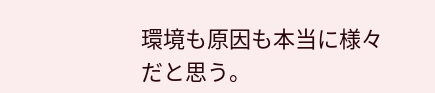環境も原因も本当に様々だと思う。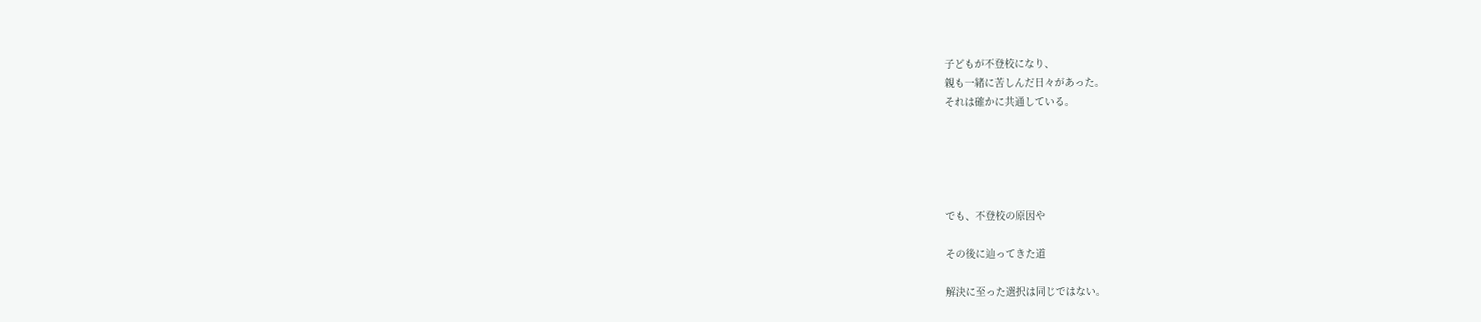子どもが不登校になり、
親も一緒に苦しんだ日々があった。
それは確かに共通している。





でも、不登校の原因や

その後に辿ってきた道

解決に至った選択は同じではない。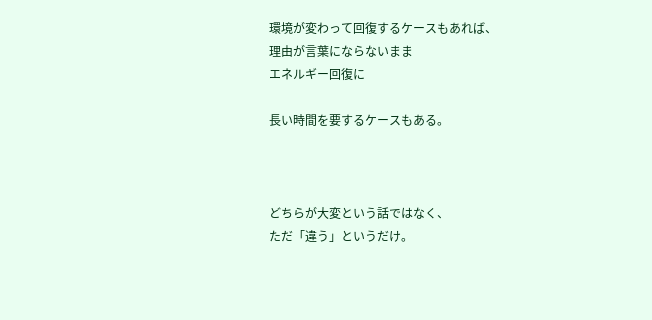環境が変わって回復するケースもあれば、
理由が言葉にならないまま
エネルギー回復に

長い時間を要するケースもある。



どちらが大変という話ではなく、
ただ「違う」というだけ。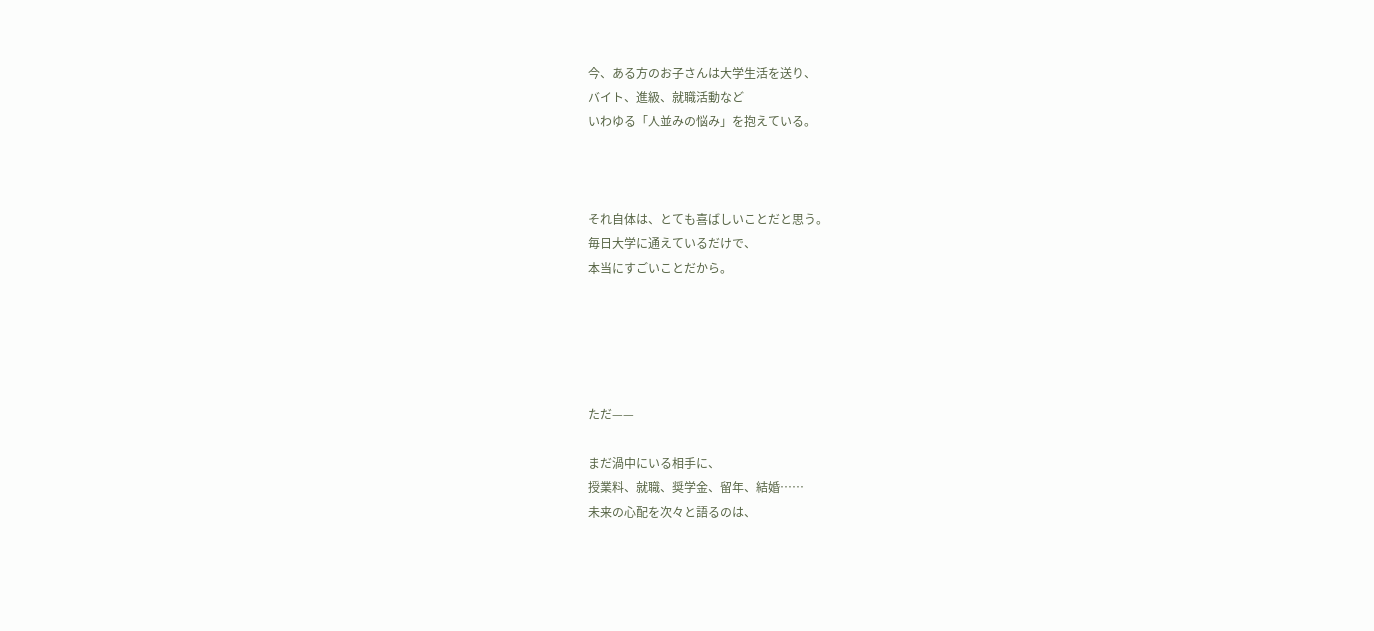今、ある方のお子さんは大学生活を送り、
バイト、進級、就職活動など
いわゆる「人並みの悩み」を抱えている。



それ自体は、とても喜ばしいことだと思う。
毎日大学に通えているだけで、
本当にすごいことだから。





ただ——

まだ渦中にいる相手に、
授業料、就職、奨学金、留年、結婚……
未来の心配を次々と語るのは、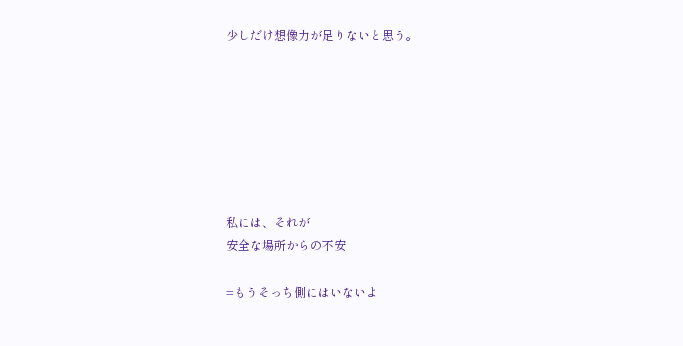少しだけ想像力が足りないと思う。







私には、それが
安全な場所からの不安

=もうそっち側にはいないよ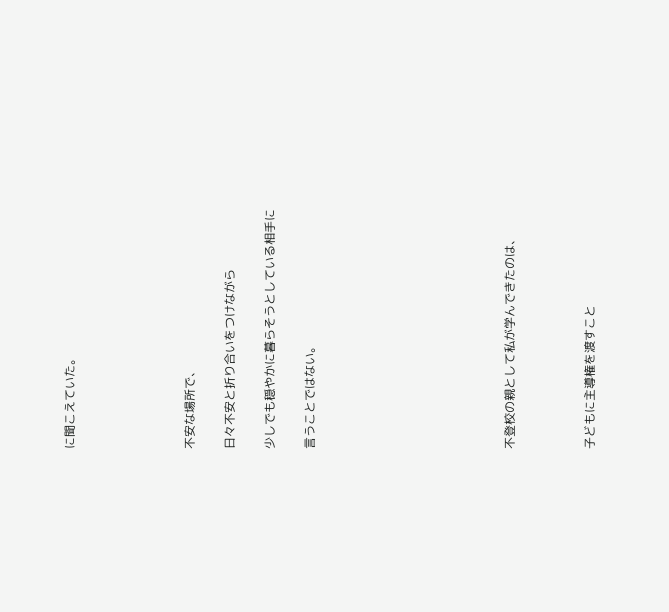に聞こえていた。





不安な場所で、

日々不安と折り合いをつけながら

少しでも穏やかに暮らそうとしている相手に

言うことではない。









不登校の親として私が学んできたのは、



子どもに主導権を渡すこと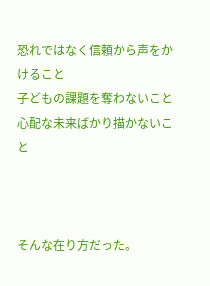恐れではなく信頼から声をかけること
子どもの課題を奪わないこと
心配な未来ばかり描かないこと



そんな在り方だった。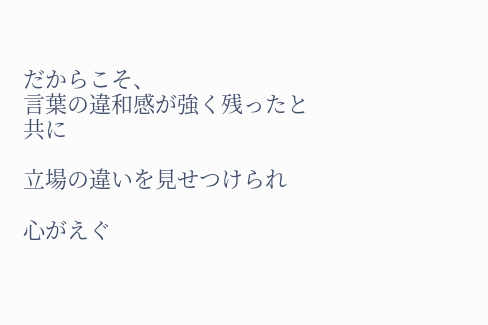だからこそ、
言葉の違和感が強く残ったと共に

立場の違いを見せつけられ

心がえぐ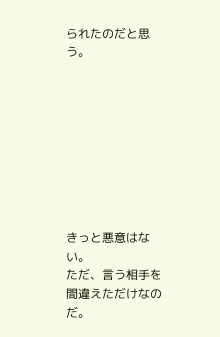られたのだと思う。









きっと悪意はない。
ただ、言う相手を間違えただけなのだ。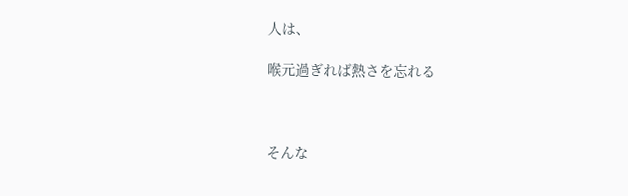人は、

喉元過ぎれば熱さを忘れる



そんな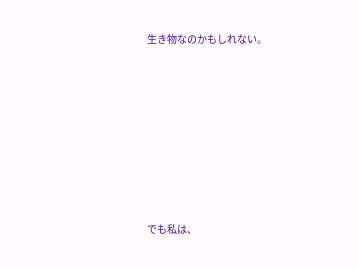生き物なのかもしれない。









でも私は、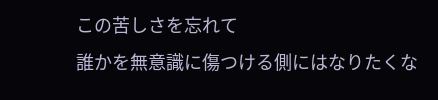この苦しさを忘れて
誰かを無意識に傷つける側にはなりたくな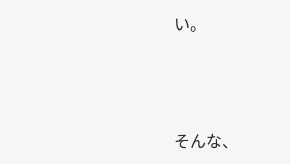い。





そんな、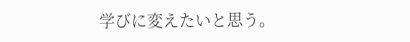学びに変えたいと思う。